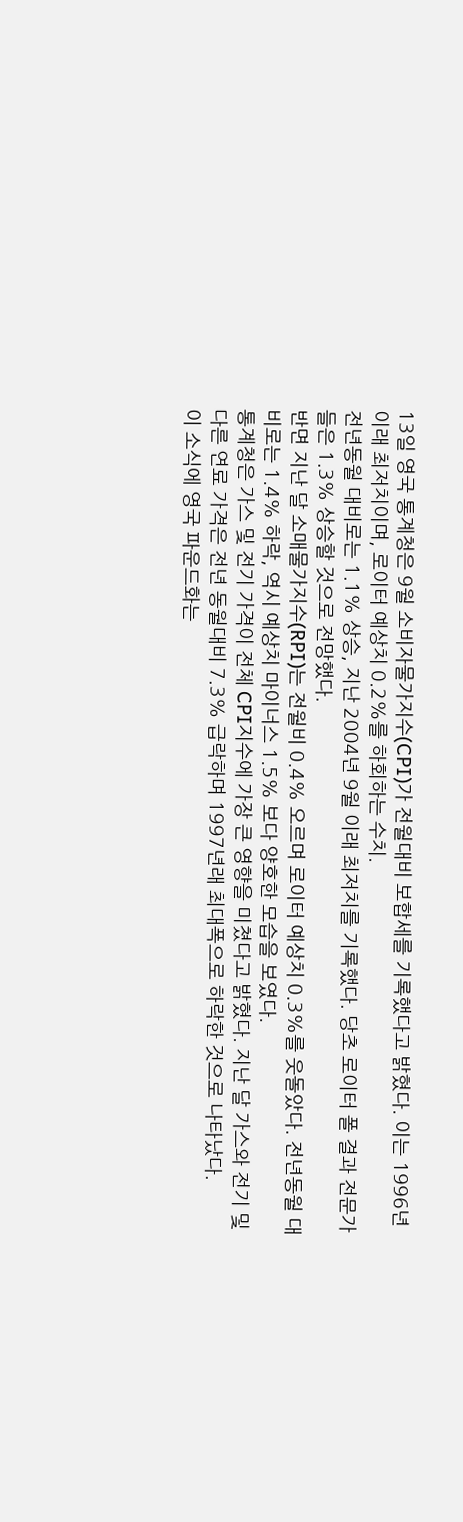13일 영국 통계청은 9월 소비자물가지수(CPI)가 전월대비 보합세를 기록했다고 밝혔다. 이는 1996년 이래 최저치이며, 로이터 예상치 0.2%를 하회하는 수치.
전년동월 대비로는 1.1% 상승, 지난 2004년 9월 이래 최저치를 기록했다. 당초 로이터 폴 결과 전문가들은 1.3% 상승할 것으로 전망했다.
반면 지난 달 소매물가지수(RPI)는 전월비 0.4% 오르며 로이터 예상치 0.3%를 웃돌았다. 전년동월 대비로는 1.4% 하락, 역시 예상치 마이너스 1.5% 보다 양호한 모습을 보였다.
통계청은 가스 및 전기 가격이 전체 CPI지수에 가장 큰 영향을 미쳤다고 밝혔다. 지난 달 가스와 전기 및 다른 연료 가격은 전년 동월대비 7.3% 급락하며 1997년래 최대폭으로 하락한 것으로 나타났다.
이 소식에 영국 파운드화는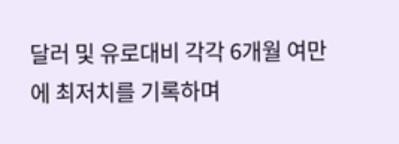달러 및 유로대비 각각 6개월 여만에 최저치를 기록하며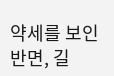약세를 보인 반면, 길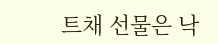트채 선물은 낙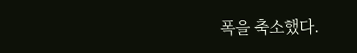폭을 축소했다.